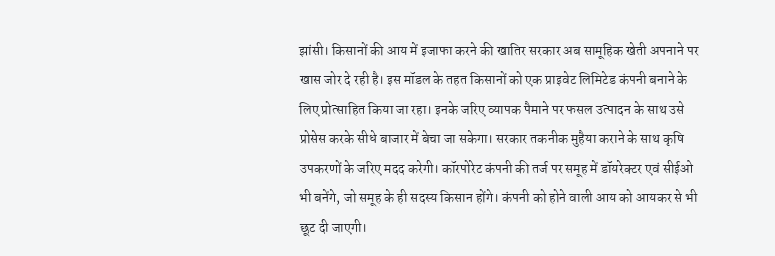झांसी। किसानों की आय में इजाफा करने की खातिर सरकार अब सामूहिक खेती अपनाने पर खास जोर दे रही है। इस मॉडल के तहत किसानों को एक प्राइवेट लिमिटेड कंपनी बनाने के लिए प्रोत्साहित किया जा रहा। इनके जरिए व्यापक पैमाने पर फसल उत्पादन के साथ उसे प्रोसेस करके सीधे बाजार में बेचा जा सकेगा। सरकार तकनीक मुहैया कराने के साथ कृषि उपकरणों के जरिए मदद करेगी। कॉरपोरेट कंपनी की तर्ज पर समूह में डॉयरेक्टर एवं सीईओ भी बनेंगे, जो समूह के ही सदस्य किसान होंगे। कंपनी को होने वाली आय को आयकर से भी छूट दी जाएगी।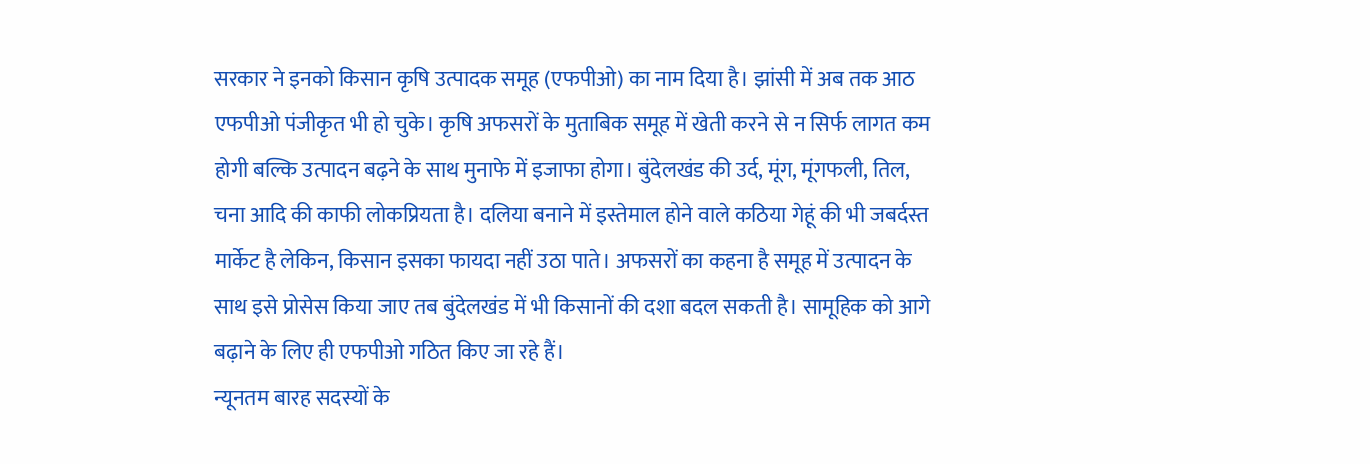सरकार ने इनको किसान कृषि उत्पादक समूह (एफपीओ) का नाम दिया है। झांसी में अब तक आठ एफपीओ पंजीकृत भी हो चुके। कृषि अफसरों के मुताबिक समूह में खेती करने से न सिर्फ लागत कम होगी बल्कि उत्पादन बढ़ने के साथ मुनाफे में इजाफा होगा। बुंदेलखंड की उर्द, मूंग, मूंगफली, तिल, चना आदि की काफी लोकप्रियता है। दलिया बनाने में इस्तेमाल होने वाले कठिया गेहूं की भी जबर्दस्त मार्केट है लेकिन, किसान इसका फायदा नहीं उठा पाते। अफसरों का कहना है समूह में उत्पादन के साथ इसे प्रोसेस किया जाए तब बुंदेलखंड में भी किसानों की दशा बदल सकती है। सामूहिक को आगे बढ़ाने के लिए ही एफपीओ गठित किए जा रहे हैं।
न्यूनतम बारह सदस्यों के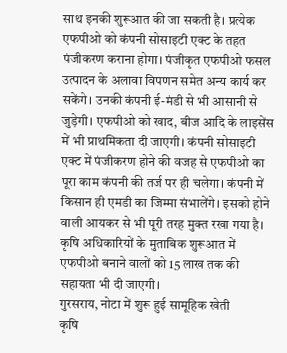साथ इनकी शुरूआत की जा सकती है। प्रत्येक एफपीओ को कंपनी सोसाइटी एक्ट के तहत पंजीकरण कराना होगा। पंजीकृत एफपीओ फसल उत्पादन के अलावा विपणन समेत अन्य कार्य कर सकेंगे। उनकी कंपनी ई-मंडी से भी आसानी से जुड़ेगी। एफपीओ को खाद, बीज आदि के लाइसेंस में भी प्राथमिकता दी जाएगी। कंपनी सोसाइटी एक्ट में पंजीकरण होने की वजह से एफपीओ का पूरा काम कंपनी की तर्ज पर ही चलेगा। कंपनी में किसान ही एमडी का जिम्मा संभालेंगे। इसको होने वाली आयकर से भी पूरी तरह मुक्त रखा गया है। कृषि अधिकारियों के मुताबिक शुरूआत में एफपीओ बनाने वालों को 15 लाख तक की सहायता भी दी जाएगी।
गुरसराय, नोटा में शुरू हुई सामूहिक खेती
कृषि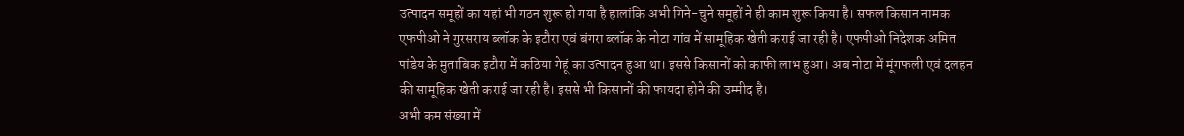उत्पादन समूहों का यहां भी गठन शुरू हो गया है हालांकि अभी गिने-चुने समूहों ने ही काम शुरू किया है। सफल किसान नामक एफपीओ ने गुरसराय ब्लॉक के इटौरा एवं बंगरा ब्लॉक के नोटा गांव में सामूहिक खेती कराई जा रही है। एफपीओ निदेशक अमित पांडेय के मुताबिक इटौरा में कठिया गेहूं का उत्पादन हुआ था। इससे किसानों को काफी लाभ हुआ। अब नोटा में मूंगफली एवं दलहन की सामूहिक खेती कराई जा रही है। इससे भी किसानों की फायदा होने की उम्मीद है।
अभी कम संख्या में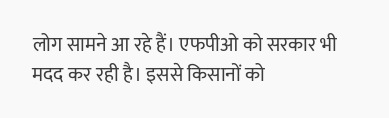लोग सामने आ रहे हैं। एफपीओ को सरकार भी मदद कर रही है। इससे किसानों को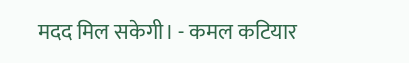मदद मिल सकेगी। - कमल कटियार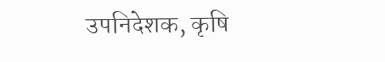उपनिदेशक, कृषि